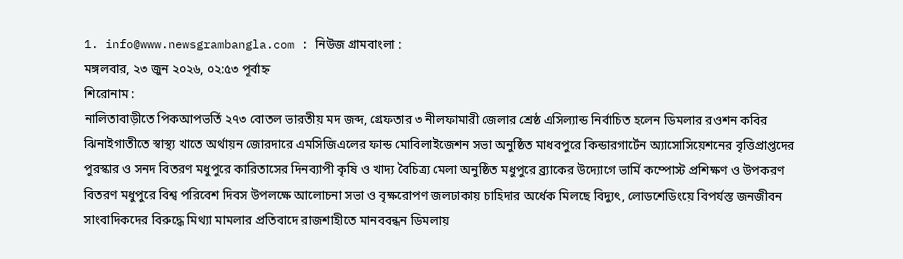1. info@www.newsgrambangla.com : নিউজ গ্রামবাংলা :
মঙ্গলবার, ২৩ জুন ২০২৬, ০২:৫৩ পূর্বাহ্ন
শিরোনাম :
নালিতাবাড়ীতে পিকআপভর্তি ২৭৩ বোতল ভারতীয় মদ জব্দ, গ্রেফতার ৩ নীলফামারী জেলার শ্রেষ্ঠ এসিল্যান্ড নির্বাচিত হলেন ডিমলার রওশন কবির ঝিনাইগাতীতে স্বাস্থ্য খাতে অর্থায়ন জোরদারে এমসিজিএলের ফান্ড মোবিলাইজেশন সভা অনুষ্ঠিত মাধবপুরে কিন্ডারগার্টেন অ্যাসোসিয়েশনের বৃত্তিপ্রাপ্তদের পুরস্কার ও সনদ বিতরণ মধুপুরে কারিতাসের দিনব্যাপী কৃষি ও খাদ্য বৈচিত্র্য মেলা অনুষ্ঠিত মধুপুরে ব্র্যাকের উদ্যোগে ভার্মি কম্পোস্ট প্রশিক্ষণ ও উপকরণ বিতরণ মধুপুরে বিশ্ব পরিবেশ দিবস উপলক্ষে আলোচনা সভা ও বৃক্ষরোপণ জলঢাকায় চাহিদার অর্ধেক মিলছে বিদ্যুৎ, লোডশেডিংয়ে বিপর্যস্ত জনজীবন সাংবাদিকদের বিরুদ্ধে মিথ্যা মামলার প্রতিবাদে রাজশাহীতে মানববন্ধন ডিমলায়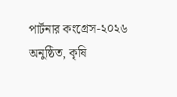পার্টনার কংগ্রেস-২০২৬ অনুষ্ঠিত, কৃষি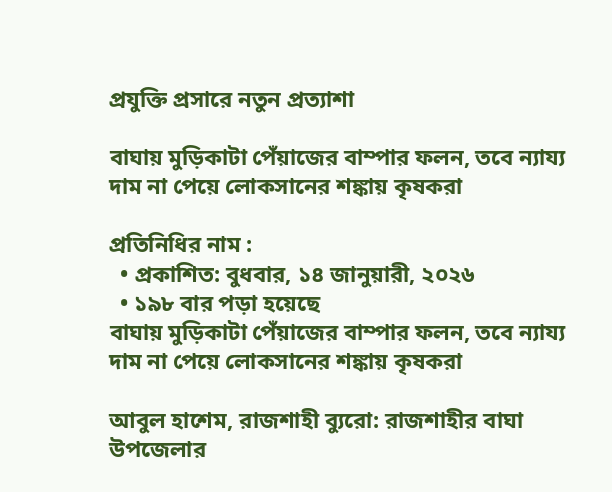প্রযুক্তি প্রসারে নতুন প্রত্যাশা

বাঘায় মুড়িকাটা পেঁয়াজের বাম্পার ফলন, তবে ন্যায্য দাম না পেয়ে লোকসানের শঙ্কায় কৃষকরা

প্রতিনিধির নাম :
  • প্রকাশিত: বুধবার, ১৪ জানুয়ারী, ২০২৬
  • ১৯৮ বার পড়া হয়েছে
বাঘায় মুড়িকাটা পেঁয়াজের বাম্পার ফলন, তবে ন্যায্য দাম না পেয়ে লোকসানের শঙ্কায় কৃষকরা

আবুল হাশেম, রাজশাহী ব্যুরো: রাজশাহীর বাঘা উপজেলার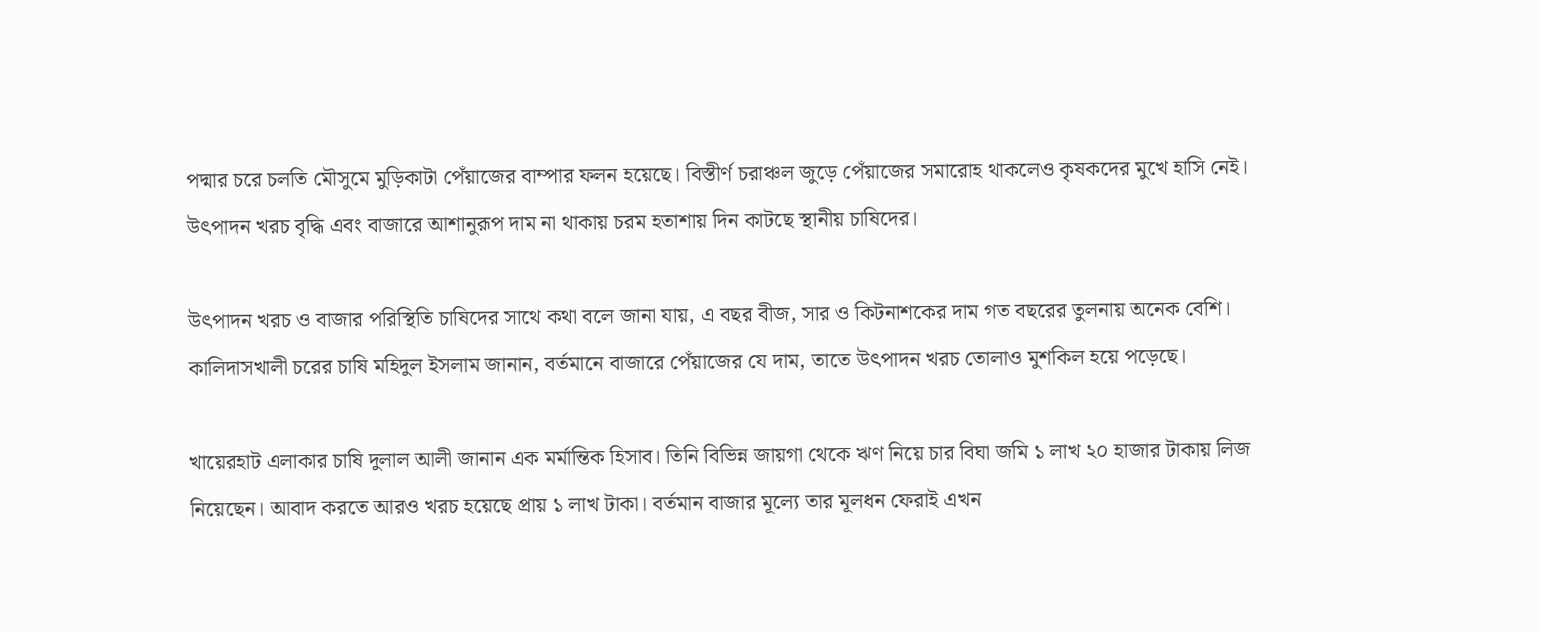পদ্মার চরে চলতি মৌসুমে মুড়িকাটা পেঁয়াজের বাম্পার ফলন হয়েছে। বিস্তীর্ণ চরাঞ্চল জুড়ে পেঁয়াজের সমারোহ থাকলেও কৃষকদের মুখে হাসি নেই। উৎপাদন খরচ বৃদ্ধি এবং বাজারে আশানুরূপ দাম না থাকায় চরম হতাশায় দিন কাটছে স্থানীয় চাষিদের।

উৎপাদন খরচ ও বাজার পরিস্থিতি চাষিদের সাথে কথা বলে জানা যায়, এ বছর বীজ, সার ও কিটনাশকের দাম গত বছরের তুলনায় অনেক বেশি। কালিদাসখালী চরের চাষি মহিদুল ইসলাম জানান, বর্তমানে বাজারে পেঁয়াজের যে দাম, তাতে উৎপাদন খরচ তোলাও মুশকিল হয়ে পড়েছে।

খায়েরহাট এলাকার চাষি দুলাল আলী জানান এক মর্মান্তিক হিসাব। তিনি বিভিন্ন জায়গা থেকে ঋণ নিয়ে চার বিঘা জমি ১ লাখ ২০ হাজার টাকায় লিজ নিয়েছেন। আবাদ করতে আরও খরচ হয়েছে প্রায় ১ লাখ টাকা। বর্তমান বাজার মূল্যে তার মূলধন ফেরাই এখন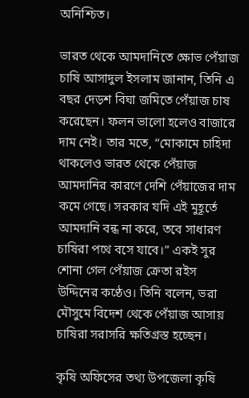অনিশ্চিত।

ভারত থেকে আমদানিতে ক্ষোভ পেঁয়াজ চাষি আসাদুল ইসলাম জানান, তিনি এ বছর দেড়শ বিঘা জমিতে পেঁয়াজ চাষ করেছেন। ফলন ভালো হলেও বাজারে দাম নেই। তার মতে, “মোকামে চাহিদা থাকলেও ভারত থেকে পেঁয়াজ আমদানির কারণে দেশি পেঁয়াজের দাম কমে গেছে। সরকার যদি এই মুহূর্তে আমদানি বন্ধ না করে, তবে সাধারণ চাষিরা পথে বসে যাবে।” একই সুর শোনা গেল পেঁয়াজ ক্রেতা রইস উদ্দিনের কণ্ঠেও। তিনি বলেন, ভরা মৌসুমে বিদেশ থেকে পেঁয়াজ আসায় চাষিরা সরাসরি ক্ষতিগ্রস্ত হচ্ছেন।

কৃষি অফিসের তথ্য উপজেলা কৃষি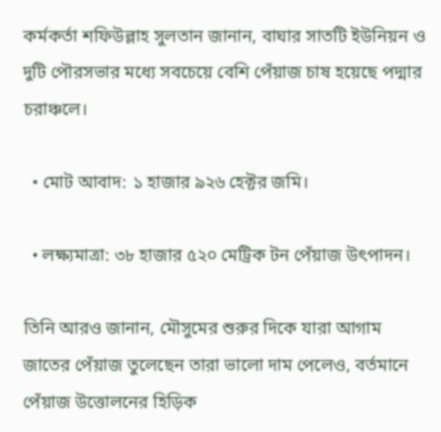কর্মকর্তা শফিউল্লাহ সুলতান জানান, বাঘার সাতটি ইউনিয়ন ও দুটি পৌরসভার মধ্যে সবচেয়ে বেশি পেঁয়াজ চাষ হয়েছে পদ্মার চরাঞ্চলে।

  • মোট আবাদ: ১ হাজার ৯২৬ হেক্টর জমি।

  • লক্ষ্যমাত্রা: ৩৮ হাজার ৫২০ মেট্রিক টন পেঁয়াজ উৎপাদন।

তিনি আরও জানান, মৌসুমের শুরুর দিকে যারা আগাম জাতের পেঁয়াজ তুলেছেন তারা ভালো দাম পেলেও, বর্তমানে পেঁয়াজ উত্তোলনের হিড়িক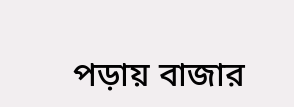পড়ায় বাজার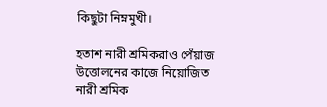কিছুটা নিম্নমুখী।

হতাশ নারী শ্রমিকরাও পেঁয়াজ উত্তোলনের কাজে নিয়োজিত নারী শ্রমিক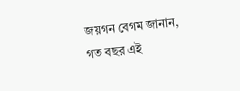জয়গন বেগম জানান, গত বছর এই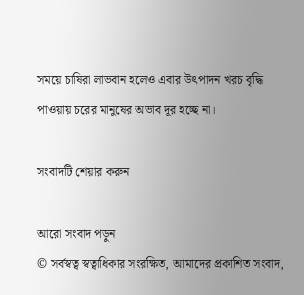সময়ে চাষিরা লাভবান হলেও এবার উৎপাদন খরচ বৃদ্ধি পাওয়ায় চরের মানুষের অভাব দূর হচ্ছে না।

সংবাদটি শেয়ার করুন

আরো সংবাদ পড়ুন
© সর্বস্বত্ব স্বত্বাধিকার সংরক্ষিত, আমাদের প্রকাশিত সংবাদ,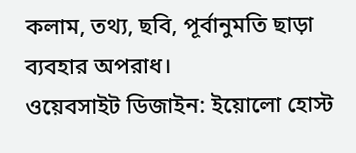কলাম, তথ্য, ছবি, পূর্বানুমতি ছাড়া ব্যবহার অপরাধ।
ওয়েবসাইট ডিজাইন: ইয়োলো হোস্ট